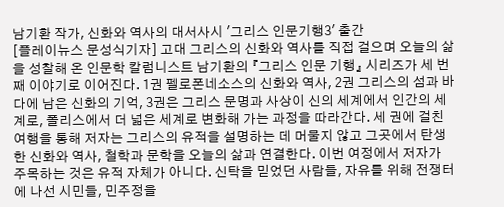남기환 작가, 신화와 역사의 대서사시 '그리스 인문기행3' 출간
[플레이뉴스 문성식기자] 고대 그리스의 신화와 역사를 직접 걸으며 오늘의 삶을 성찰해 온 인문학 칼럼니스트 남기환의 『그리스 인문 기행』 시리즈가 세 번째 이야기로 이어진다. 1권 펠로폰네소스의 신화와 역사, 2권 그리스의 섬과 바다에 남은 신화의 기억, 3권은 그리스 문명과 사상이 신의 세계에서 인간의 세계로, 폴리스에서 더 넓은 세계로 변화해 가는 과정을 따라간다. 세 권에 걸친 여행을 통해 저자는 그리스의 유적을 설명하는 데 머물지 않고 그곳에서 탄생한 신화와 역사, 철학과 문학을 오늘의 삶과 연결한다. 이번 여정에서 저자가 주목하는 것은 유적 자체가 아니다. 신탁을 믿었던 사람들, 자유를 위해 전쟁터에 나선 시민들, 민주정을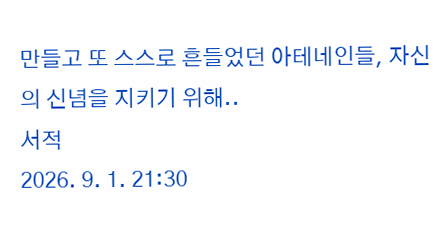만들고 또 스스로 흔들었던 아테네인들, 자신의 신념을 지키기 위해..
서적
2026. 9. 1. 21:30